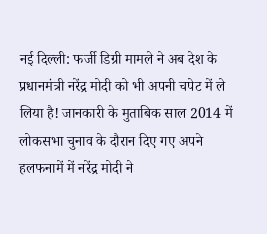नई दिल्ली: फर्जी डिग्री मामले ने अब देश के प्रधानमंत्री नरेंद्र मोदी को भी अपनी चपेट में ले लिया है! जानकारी के मुताबिक साल 2014 में लोकसभा चुनाव के दौरान दिए गए अपने हलफनामें में नरेंद्र मोदी ने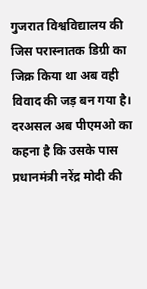गुजरात विश्वविद्यालय की जिस परास्नातक डिग्री का जिक्र किया था अब वही विवाद की जड़ बन गया है। दरअसल अब पीएमओ का कहना है कि उसके पास प्रधानमंत्री नरेंद्र मोदी की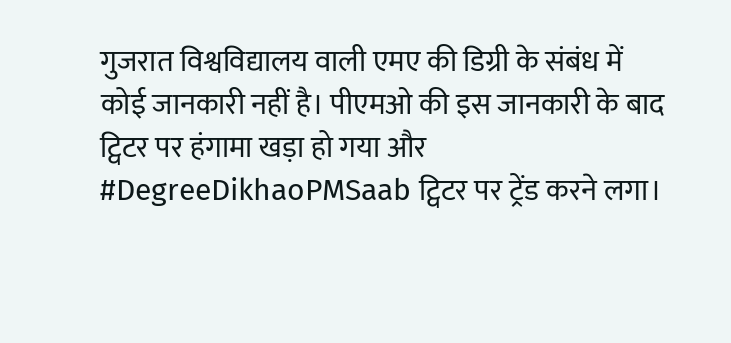गुजरात विश्वविद्यालय वाली एमए की डिग्री के संबंध में कोई जानकारी नहीं है। पीएमओ की इस जानकारी के बाद ट्विटर पर हंगामा खड़ा हो गया और #DegreeDikhaoPMSaab ट्विटर पर ट्रेंड करने लगा।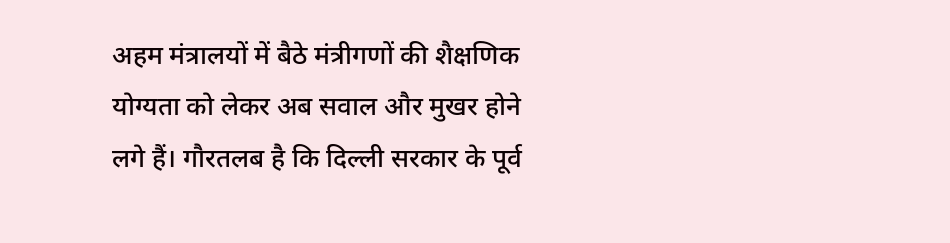अहम मंत्रालयों में बैठे मंत्रीगणों की शैक्षणिक योग्यता को लेकर अब सवाल और मुखर होने लगे हैं। गौरतलब है कि दिल्ली सरकार के पूर्व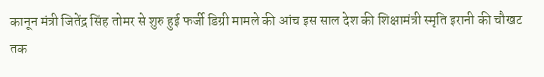कानून मंत्री जितेंद्र सिंह तोमर से शुरु हुई फर्जी डिग्री मामले की आंच इस साल देश की शिक्षामंत्री स्मृति इरानी की चौखट तक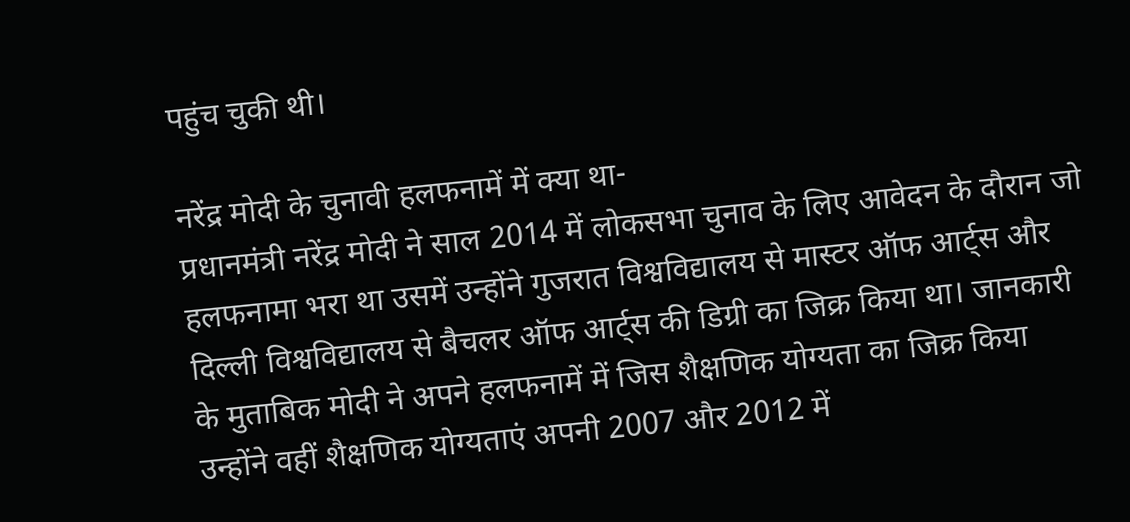पहुंच चुकी थी।

नरेंद्र मोदी के चुनावी हलफनामें में क्या था-
प्रधानमंत्री नरेंद्र मोदी ने साल 2014 में लोकसभा चुनाव के लिए आवेदन के दौरान जो हलफनामा भरा था उसमें उन्होंने गुजरात विश्वविद्यालय से मास्टर ऑफ आर्ट्स और दिल्ली विश्वविद्यालय से बैचलर ऑफ आर्ट्स की डिग्री का जिक्र किया था। जानकारी के मुताबिक मोदी ने अपने हलफनामें में जिस शैक्षणिक योग्यता का जिक्र किया उन्होंने वहीं शैक्षणिक योग्यताएं अपनी 2007 और 2012 में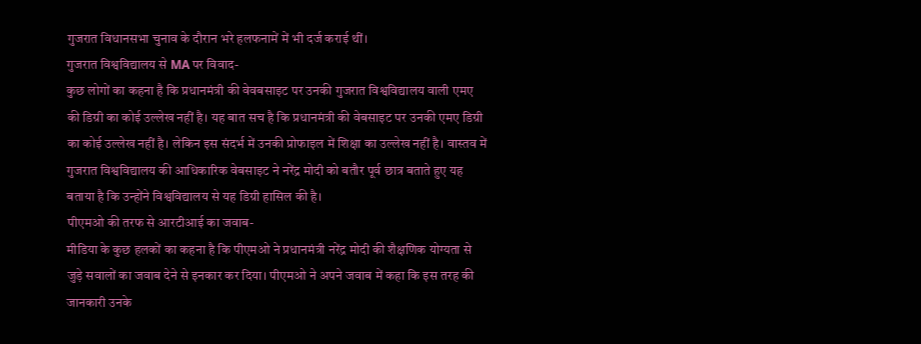गुजरात विधानसभा चुनाव के दौरान भरे हलफनामें में भी दर्ज कराई थीं।
गुजरात विश्वविद्यालय से MA पर विवाद-
कुछ लोगों का कहना है कि प्रधानमंत्री की वेवबसाइट पर उनकी गुजरात विश्वविद्यालय वाली एमए की डिग्री का कोई उल्लेख नहीं है। यह बात सच है कि प्रधानमंत्री की वेबसाइट पर उनकी एमए डिग्री का कोई उल्लेख नहीं है। लेकिन इस संदर्भ में उनकी प्रोफाइल में शिक्षा का उल्लेख नहीं है। वास्तव में गुजरात विश्वविद्यालय की आधिकारिक वेबसाइट ने नरेंद्र मोदी को बतौर पूर्व छात्र बताते हुए यह बताया है कि उन्होंने विश्वविद्यालय से यह डिग्री हासिल की है।
पीएमओ की तरफ से आरटीआई का जवाब-
मीडिया के कुछ हलकों का कहना है कि पीएमओ ने प्रधानमंत्री नरेंद्र मोदी की शैक्षणिक योग्यता से जुड़े सवालों का जवाब देने से इनकार कर दिया। पीएमओ ने अपने जवाब में कहा कि इस तरह की जानकारी उनके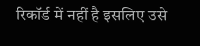रिकॉर्ड में नहीं है इसलिए उसे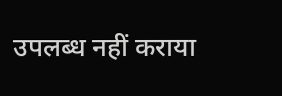उपलब्ध नहीं कराया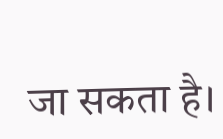जा सकता है।